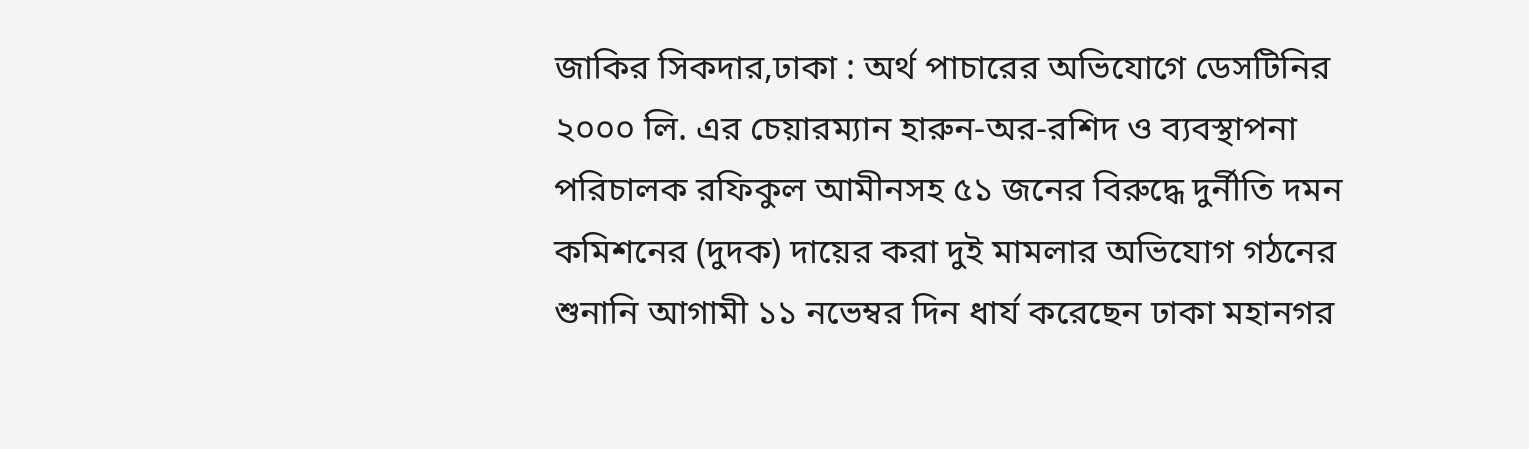জাকির সিকদার,ঢাকা : অর্থ পাচারের অভিযোগে ডেসটিনির ২০০০ লি. এর চেয়ারম্যান হারুন-অর-রশিদ ও ব্যবস্থাপনা পরিচালক রফিকুল আমীনসহ ৫১ জনের বিরুদ্ধে দুর্নীতি দমন কমিশনের (দুদক) দায়ের করা দুই মামলার অভিযোগ গঠনের শুনানি আগামী ১১ নভেম্বর দিন ধার্য করেছেন ঢাকা মহানগর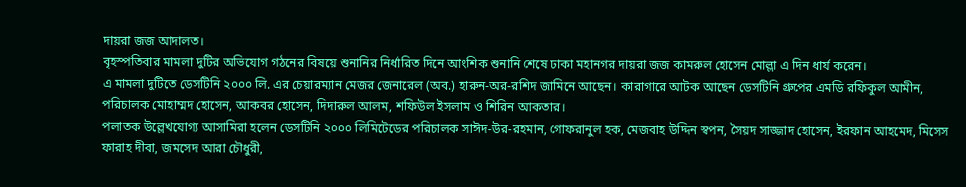দায়রা জজ আদালত।
বৃহস্পতিবার মামলা দুটির অভিযোগ গঠনের বিষয়ে শুনানির নির্ধারিত দিনে আংশিক শুনানি শেষে ঢাকা মহানগর দায়রা জজ কামরুল হোসেন মোল্লা এ দিন ধার্য করেন।
এ মামলা দুটিতে ডেসটিনি ২০০০ লি. এর চেয়ারম্যান মেজর জেনারেল (অব.) হারুন-অর-রশিদ জামিনে আছেন। কারাগারে আটক আছেন ডেসটিনি গ্রুপের এমডি রফিকুল আমীন, পরিচালক মোহাম্মদ হোসেন, আকবর হোসেন, দিদারুল আলম, শফিউল ইসলাম ও শিরিন আকতার।
পলাতক উল্লেখযোগ্য আসামিরা হলেন ডেসটিনি ২০০০ লিমিটেডের পরিচালক সাঈদ-উর-রহমান, গোফরানুল হক, মেজবাহ উদ্দিন স্বপন, সৈয়দ সাজ্জাদ হোসেন, ইরফান আহমেদ, মিসেস ফারাহ দীবা, জমসেদ আরা চৌধুরী,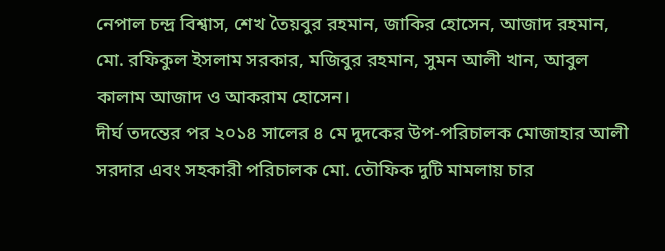নেপাল চন্দ্র বিশ্বাস, শেখ তৈয়বুর রহমান, জাকির হোসেন, আজাদ রহমান, মো. রফিকুল ইসলাম সরকার, মজিবুর রহমান, সুমন আলী খান, আবুল কালাম আজাদ ও আকরাম হোসেন।
দীর্ঘ তদন্তের পর ২০১৪ সালের ৪ মে দুদকের উপ-পরিচালক মোজাহার আলী সরদার এবং সহকারী পরিচালক মো. তৌফিক দুটি মামলায় চার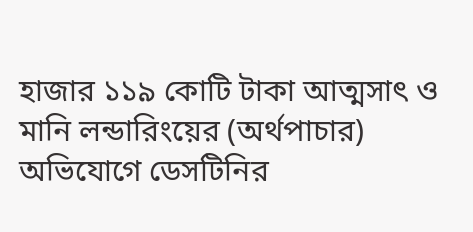হাজার ১১৯ কোটি টাকা আত্মসাৎ ও মানি লন্ডারিংয়ের (অর্থপাচার) অভিযোগে ডেসটিনির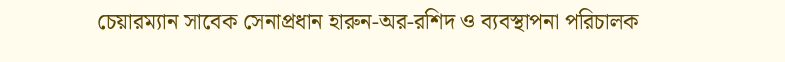চেয়ারম্যান সাবেক সেনাপ্রধান হারুন-অর-রশিদ ও ব্যবস্থাপনা পরিচালক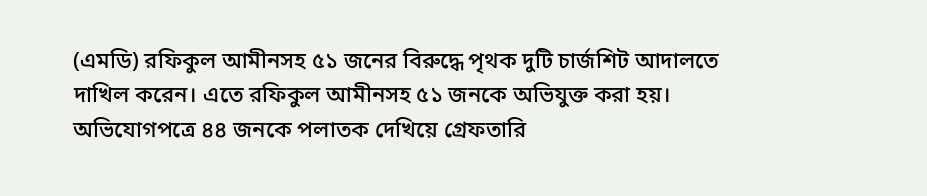(এমডি) রফিকুল আমীনসহ ৫১ জনের বিরুদ্ধে পৃথক দুটি চার্জশিট আদালতে দাখিল করেন। এতে রফিকুল আমীনসহ ৫১ জনকে অভিযুক্ত করা হয়। অভিযোগপত্রে ৪৪ জনকে পলাতক দেখিয়ে গ্রেফতারি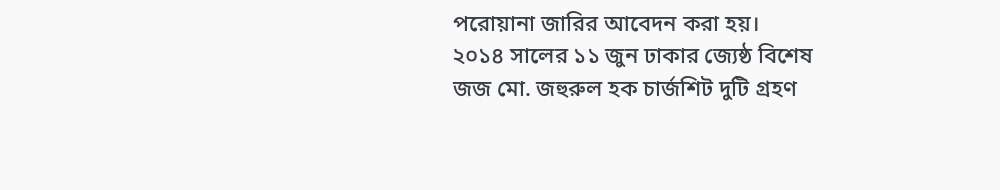পরোয়ানা জারির আবেদন করা হয়।
২০১৪ সালের ১১ জুন ঢাকার জ্যেষ্ঠ বিশেষ জজ মো. জহুরুল হক চার্জশিট দুটি গ্রহণ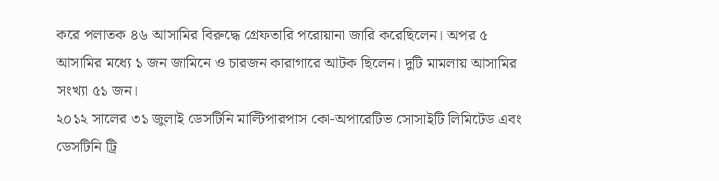করে পলাতক ৪৬ আসামির বিরুদ্ধে গ্রেফতারি পরোয়ানা জারি করেছিলেন। অপর ৫ আসামির মধ্যে ১ জন জামিনে ও চারজন কারাগারে আটক ছিলেন। দুটি মামলায় আসামির সংখ্যা ৫১ জন।
২০১২ সালের ৩১ জুলাই ডেসটিনি মাল্টিপারপাস কো-অপারেটিভ সোসাইটি লিমিটেড এবং ডেসটিনি ট্রি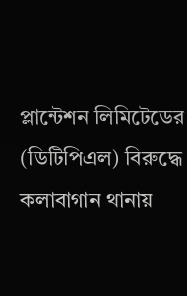প্লান্টেশন লিমিটেডের (ডিটিপিএল) বিরুদ্ধে কলাবাগান থানায়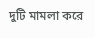দুটি মামলা করে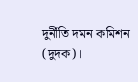দুর্নীতি দমন কমিশন (দুদক)।